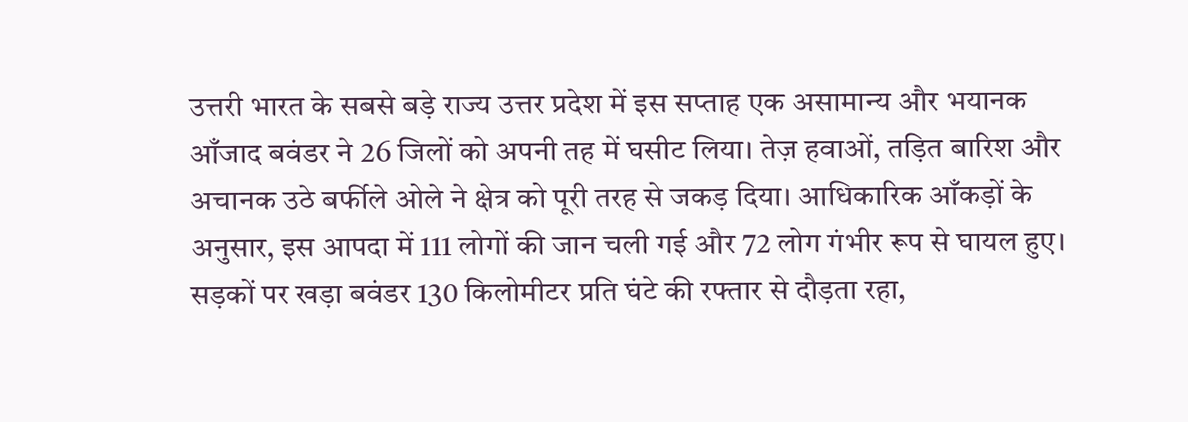उत्तरी भारत के सबसे बड़े राज्य उत्तर प्रदेश में इस सप्ताह एक असामान्य और भयानक आँजाद बवंडर ने 26 जिलों को अपनी तह में घसीट लिया। तेज़ हवाओं, तड़ित बारिश और अचानक उठे बर्फीले ओले ने क्षेत्र को पूरी तरह से जकड़ दिया। आधिकारिक आँकड़ों के अनुसार, इस आपदा में 111 लोगों की जान चली गई और 72 लोग गंभीर रूप से घायल हुए। सड़कों पर खड़ा बवंडर 130 किलोमीटर प्रति घंटे की रफ्तार से दौड़ता रहा,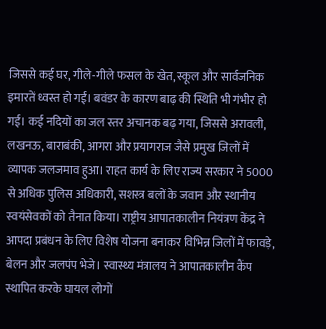जिससे कई घर, गीले-गीले फसल के खेत, स्कूल और सार्वजनिक इमारतें ध्वस्त हो गईं। बवंडर के कारण बाढ़ की स्थिति भी गंभीर हो गई। कई नदियों का जल स्तर अचानक बढ़ गया, जिससे अरावली, लखनऊ, बाराबंकी, आगरा और प्रयागराज जैसे प्रमुख जिलों में व्यापक जलजमाव हुआ। राहत कार्य के लिए राज्य सरकार ने 5000 से अधिक पुलिस अधिकारी, सशस्त्र बलों के जवान और स्थानीय स्वयंसेवकों को तैनात किया। राष्ट्रीय आपातकालीन नियंत्रण केंद्र ने आपदा प्रबंधन के लिए विशेष योजना बनाकर विभिन्न जिलों में फावड़े, बेलन और जलपंप भेजे। स्वास्थ्य मंत्रालय ने आपातकालीन कैंप स्थापित करके घायल लोगों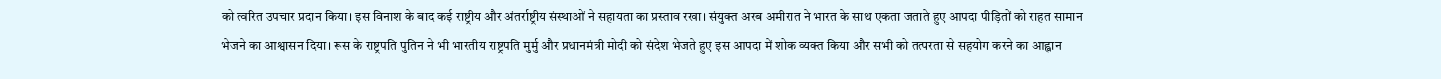को त्वरित उपचार प्रदान किया। इस विनाश के बाद कई राष्ट्रीय और अंतर्राष्ट्रीय संस्थाओं ने सहायता का प्रस्ताव रखा। संयुक्त अरब अमीरात ने भारत के साथ एकता जताते हुए आपदा पीड़ितों को राहत सामान भेजने का आश्वासन दिया। रूस के राष्ट्रपति पुतिन ने भी भारतीय राष्ट्रपति मुर्मु और प्रधानमंत्री मोदी को संदेश भेजते हुए इस आपदा में शोक व्यक्त किया और सभी को तत्परता से सहयोग करने का आह्वान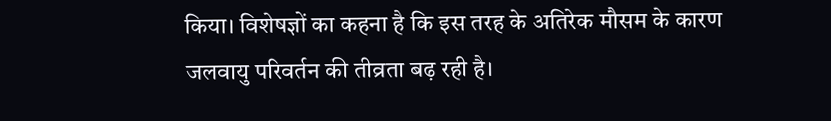किया। विशेषज्ञों का कहना है कि इस तरह के अतिरेक मौसम के कारण जलवायु परिवर्तन की तीव्रता बढ़ रही है।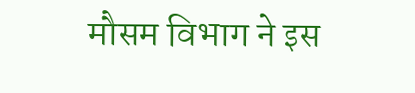मौसम विभाग ने इस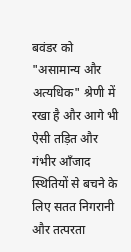बवंडर को "असामान्य और अत्यधिक" श्रेणी में रखा है और आगे भी ऐसी तड़ित और गंभीर आँजाद स्थितियों से बचने के लिए सतत निगरानी और तत्परता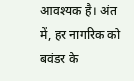आवश्यक है। अंत में, हर नागरिक को बवंडर के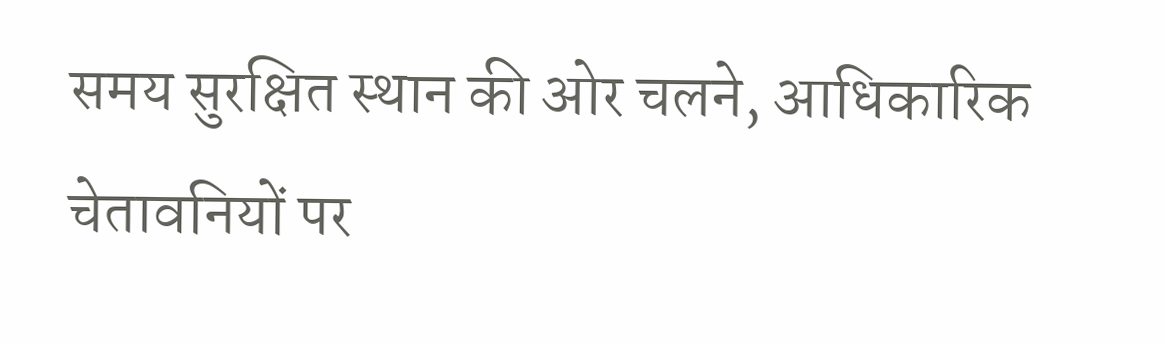समय सुरक्षित स्थान की ओर चलने, आधिकारिक चेतावनियों पर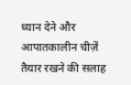ध्यान देने और आपातकालीन चीज़ें तैयार रखने की सलाह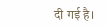दी गई है।